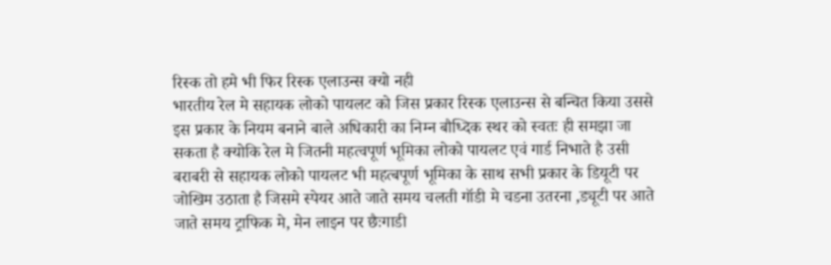रिस्क तो हमे भी फिर रिस्क एलाउन्स क्यो नही
भारतीय रेल मे सहायक लोको पायलट को जिस प्रकार रिस्क एलाउन्स से बन्चित किया उससे इस प्रकार के नियम बनाने बाले अधिकारी का निम्न बौध्दिक स्थर को स्वतः ही समझा जा सकता है क्योकि रेल मे जितनी महत्वपूर्ण भूमिका लोको पायलट एवं गार्ड निभाते है उसी बराबरी से सहायक लोको पायलट भी महत्बपूर्ण भूमिका के साथ सभी प्रकार के डियूटी पर जोखिम उठाता है जिसमे स्पेयर आते जाते समय चलती गॉडी मे चडना उतरना ,ड्यूटी पर आते जाते समय ट्राफिक मे, मेन लाइन पर छैःगाडी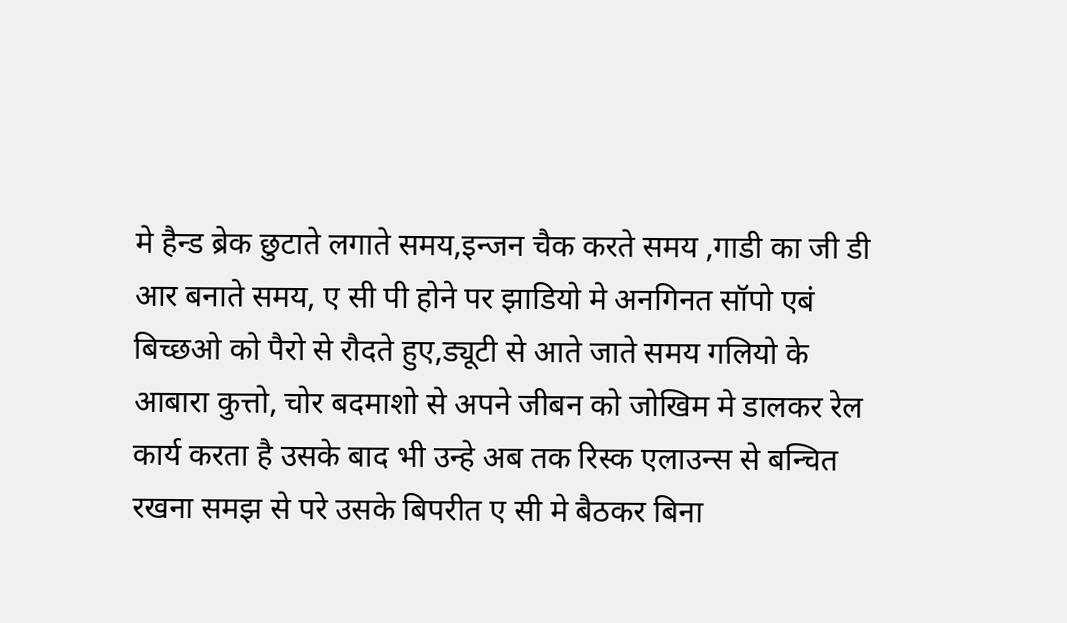मे हैन्ड ब्रेक छुटाते लगाते समय,इन्जन चैक करते समय ,गाडी का जी डी आर बनाते समय, ए सी पी होने पर झाडियो मे अनगिनत सॉपो एबं बिच्छओ को पैरो से रौदते हुए,ड्यूटी से आते जाते समय गलियो के आबारा कुत्तो, चोर बदमाशो से अपने जीबन को जोखिम मे डालकर रेल कार्य करता है उसके बाद भी उन्हे अब तक रिस्क एलाउन्स से बन्चित रखना समझ से परे उसके बिपरीत ए सी मे बैठकर बिना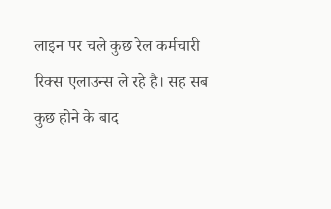लाइन पर चले कुछ रेल कर्मचारी रिक्स एलाउन्स ले रहे है। सह सब कुछ होने के बाद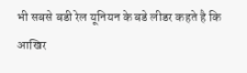भी सबसे बडी रेल यूनियन के बडे लीडर कहते है कि आखिर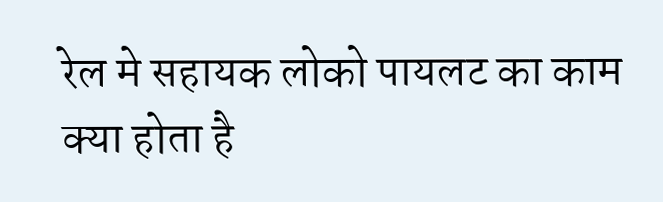रेल मे सहायक लोको पायलट का काम क्या होता है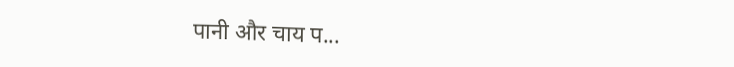पानी और चाय प...